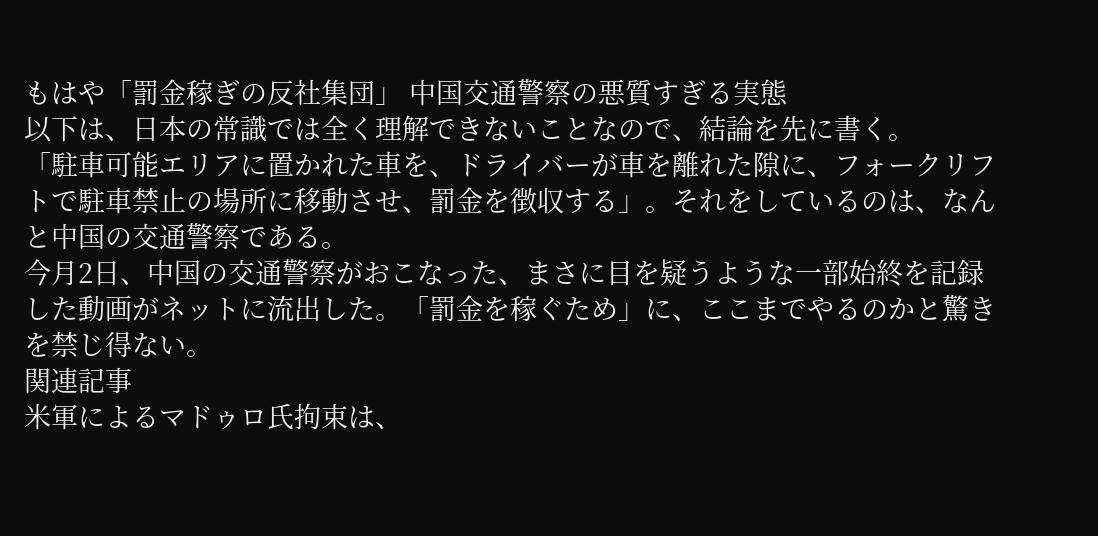もはや「罰金稼ぎの反社集団」 中国交通警察の悪質すぎる実態
以下は、日本の常識では全く理解できないことなので、結論を先に書く。
「駐車可能エリアに置かれた車を、ドライバーが車を離れた隙に、フォークリフトで駐車禁止の場所に移動させ、罰金を徴収する」。それをしているのは、なんと中国の交通警察である。
今月2日、中国の交通警察がおこなった、まさに目を疑うような一部始終を記録した動画がネットに流出した。「罰金を稼ぐため」に、ここまでやるのかと驚きを禁じ得ない。
関連記事
米軍によるマドゥロ氏拘束は、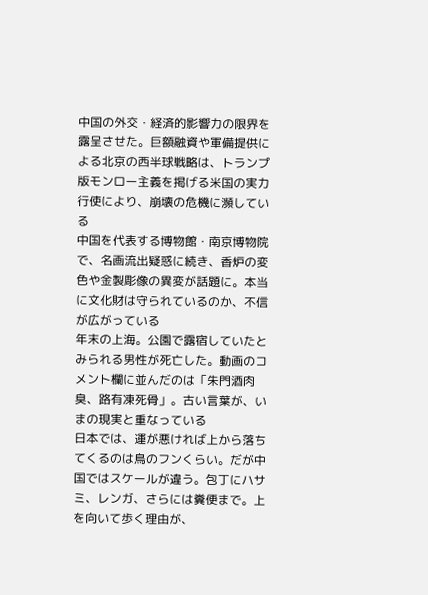中国の外交・経済的影響力の限界を露呈させた。巨額融資や軍備提供による北京の西半球戦略は、トランプ版モンロー主義を掲げる米国の実力行使により、崩壊の危機に瀕している
中国を代表する博物館・南京博物院で、名画流出疑惑に続き、香炉の変色や金製彫像の異変が話題に。本当に文化財は守られているのか、不信が広がっている
年末の上海。公園で露宿していたとみられる男性が死亡した。動画のコメント欄に並んだのは「朱門酒肉臭、路有凍死骨」。古い言葉が、いまの現実と重なっている
日本では、運が悪ければ上から落ちてくるのは鳥のフンくらい。だが中国ではスケールが違う。包丁にハサミ、レンガ、さらには糞便まで。上を向いて歩く理由が、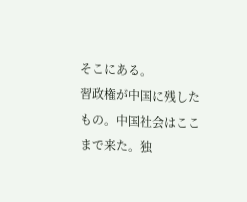そこにある。
習政権が中国に残したもの。中国社会はここまで来た。独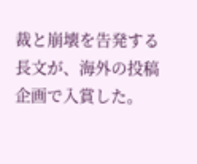裁と崩壊を告発する長文が、海外の投稿企画で入賞した。